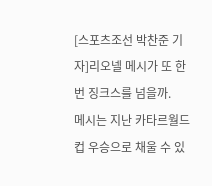[스포츠조선 박찬준 기자]리오넬 메시가 또 한번 징크스를 넘을까.
메시는 지난 카타르월드컵 우승으로 채울 수 있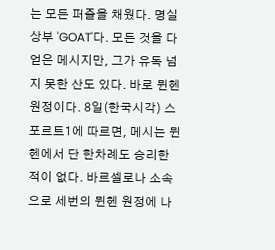는 모든 퍼즐을 채웠다. 명실상부 'GOAT'다. 모든 것을 다 얻은 메시지만, 그가 유독 넘지 못한 산도 있다. 바로 뮌헨 원정이다. 8일(한국시각) 스포르트1에 따르면, 메시는 뮌헨에서 단 한차례도 승리한 적이 없다. 바르셀로나 소속으로 세번의 뮌헨 원정에 나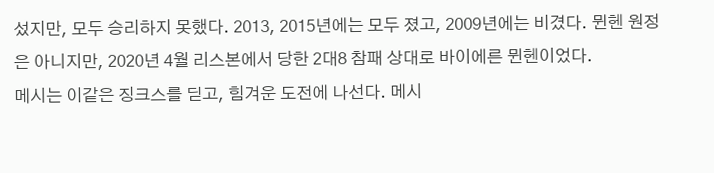섰지만, 모두 승리하지 못했다. 2013, 2015년에는 모두 졌고, 2009년에는 비겼다. 뮌헨 원정은 아니지만, 2020년 4월 리스본에서 당한 2대8 참패 상대로 바이에른 뮌헨이었다.
메시는 이같은 징크스를 딛고, 힘겨운 도전에 나선다. 메시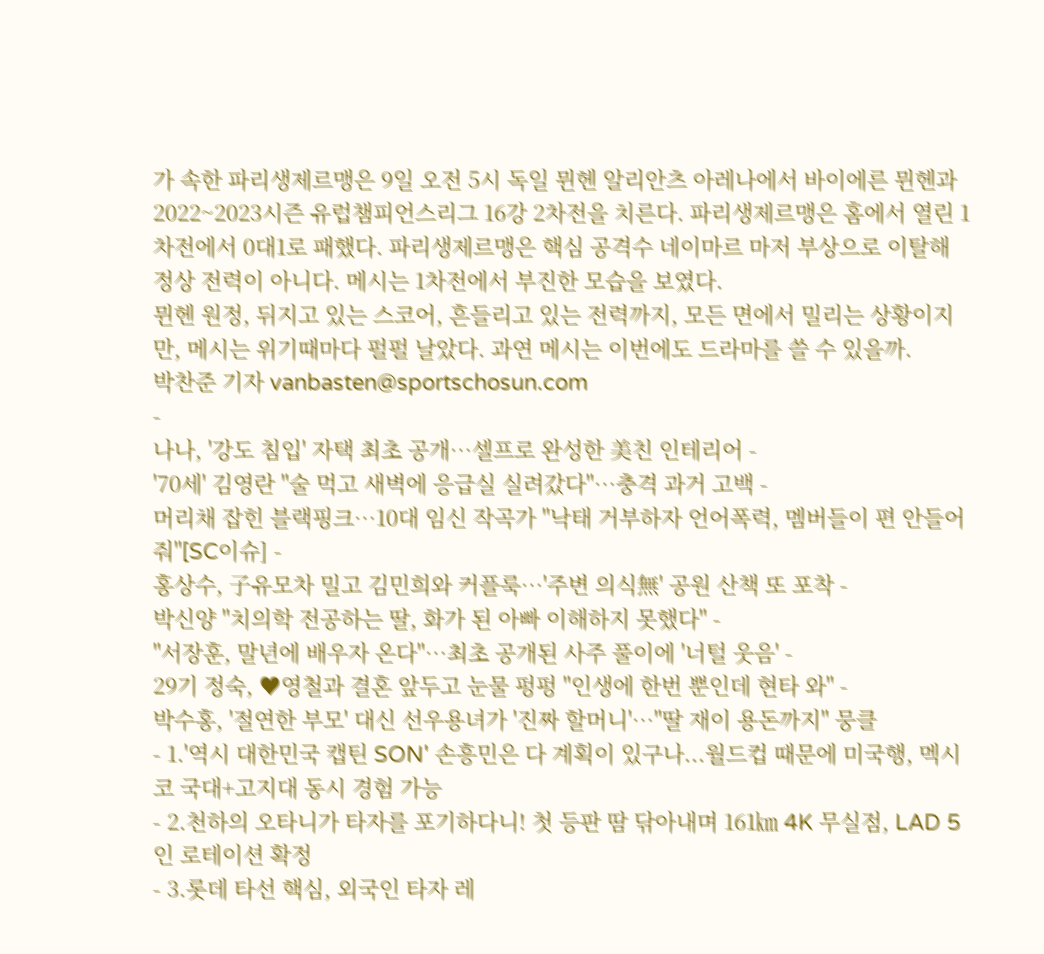가 속한 파리생제르맹은 9일 오전 5시 독일 뮌헨 알리안츠 아레나에서 바이에른 뮌헨과 2022~2023시즌 유럽챔피언스리그 16강 2차전을 치른다. 파리생제르맹은 홈에서 열린 1차전에서 0대1로 패했다. 파리생제르맹은 핵심 공격수 네이마르 마저 부상으로 이탈해 정상 전력이 아니다. 메시는 1차전에서 부진한 모습을 보였다.
뮌헨 원정, 뒤지고 있는 스코어, 흔들리고 있는 전력까지, 모든 면에서 밀리는 상황이지만, 메시는 위기때마다 펄펄 날았다. 과연 메시는 이번에도 드라마를 쓸 수 있을까.
박찬준 기자 vanbasten@sportschosun.com
-
나나, '강도 침입' 자택 최초 공개…셀프로 완성한 美친 인테리어 -
'70세' 김영란 "술 먹고 새벽에 응급실 실려갔다"…충격 과거 고백 -
머리채 잡힌 블랙핑크…10대 임신 작곡가 "낙태 거부하자 언어폭력, 멤버들이 편 안들어줘"[SC이슈] -
홍상수, 子유모차 밀고 김민희와 커플룩…'주변 의식無' 공원 산책 또 포착 -
박신양 "치의학 전공하는 딸, 화가 된 아빠 이해하지 못했다" -
"서장훈, 말년에 배우자 온다"…최초 공개된 사주 풀이에 '너털 웃음' -
29기 정숙, ♥영철과 결혼 앞두고 눈물 펑펑 "인생에 한번 뿐인데 현타 와" -
박수홍, '절연한 부모' 대신 선우용녀가 '진짜 할머니'…"딸 재이 용돈까지" 뭉클
- 1.'역시 대한민국 캡틴 SON' 손흥민은 다 계획이 있구나...월드컵 때문에 미국행, 멕시코 국대+고지대 동시 경험 가능
- 2.천하의 오타니가 타자를 포기하다니! 첫 등판 땀 닦아내며 161㎞ 4K 무실점, LAD 5인 로테이션 확정
- 3.롯데 타선 핵심, 외국인 타자 레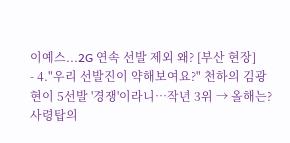이예스...2G 연속 선발 제외 왜? [부산 현장]
- 4."우리 선발진이 약해보여요?" 천하의 김광현이 5선발 '경쟁'이라니…작년 3위 → 올해는? 사령탑의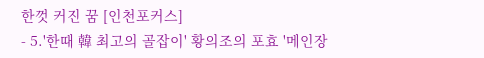한껏 커진 꿈 [인천포커스]
- 5.'한때 韓 최고의 골잡이' 황의조의 포효 '메인장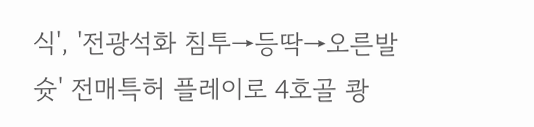식', '전광석화 침투→등딱→오른발 슛' 전매특허 플레이로 4호골 쾅